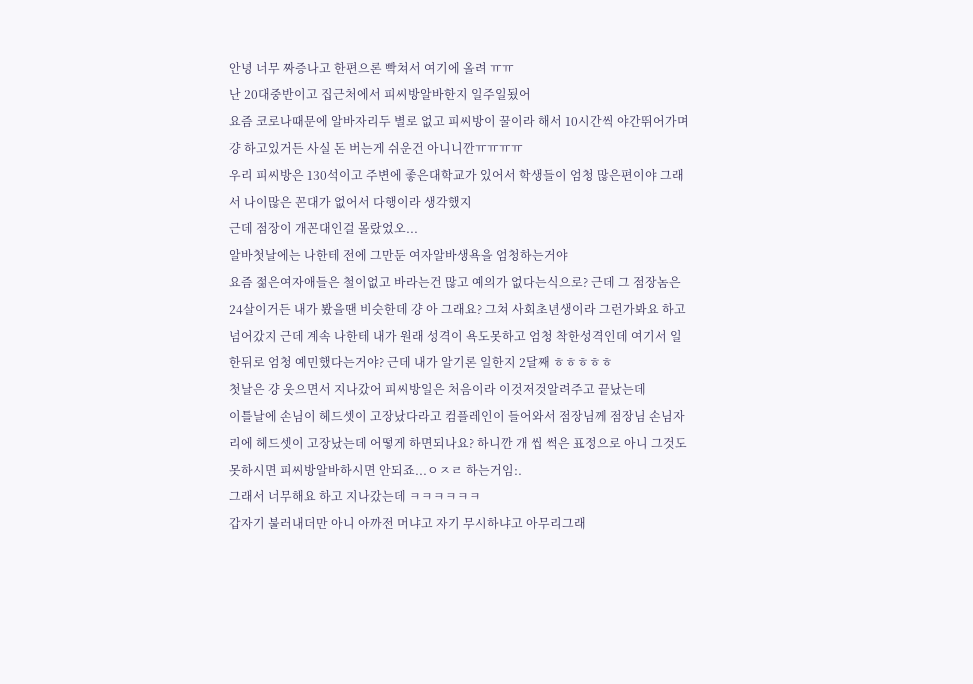안녕 너무 짜증나고 한편으론 빡쳐서 여기에 올려 ㅠㅠ
난 20대중반이고 집근처에서 피씨방알바한지 일주일됬어
요즘 코로나때문에 알바자리두 별로 없고 피씨방이 꿀이라 해서 10시간씩 야간뛰어가며 걍 하고있거든 사실 돈 버는게 쉬운건 아니니깐ㅠㅠㅠㅠ
우리 피씨방은 130석이고 주변에 좋은대학교가 있어서 학생들이 엄청 많은편이야 그래서 나이많은 꼰대가 없어서 다행이라 생각했지
근데 점장이 개꼰대인걸 몰랐었오...
알바첫날에는 나한테 전에 그만둔 여자알바생욕을 엄청하는거야
요즘 젊은여자애들은 철이없고 바라는건 많고 예의가 없다는식으로? 근데 그 점장놈은 24살이거든 내가 봤을땐 비슷한데 걍 아 그래요? 그쳐 사회초년생이라 그런가봐요 하고 넘어갔지 근데 계속 나한테 내가 원래 성격이 욕도못하고 엄청 착한성격인데 여기서 일한뒤로 엄청 예민했다는거야? 근데 내가 알기론 일한지 2달째 ㅎㅎㅎㅎㅎ
첫날은 걍 웃으면서 지나갔어 피씨방일은 처음이라 이것저것알려주고 끝났는데
이틀날에 손님이 헤드셋이 고장났다라고 컴플레인이 들어와서 점장님께 점장님 손님자리에 헤드셋이 고장났는데 어떻게 하면되나요? 하니깐 개 씹 썩은 표정으로 아니 그것도 못하시면 피씨방알바하시면 안되죠...ㅇㅈㄹ 하는거임:.
그래서 너무해요 하고 지나갔는데 ㅋㅋㅋㅋㅋㅋ
갑자기 불러내더만 아니 아까전 머냐고 자기 무시하냐고 아무리그래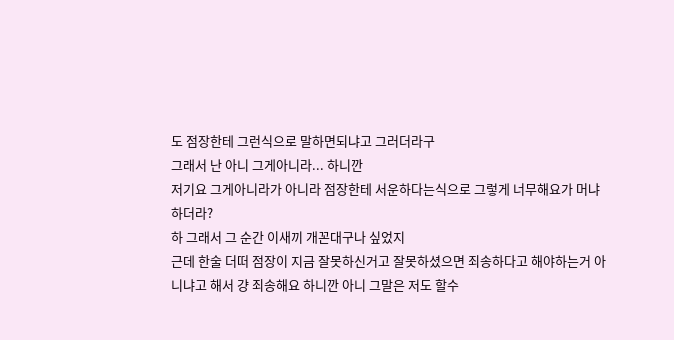도 점장한테 그런식으로 말하면되냐고 그러더라구
그래서 난 아니 그게아니라... 하니깐
저기요 그게아니라가 아니라 점장한테 서운하다는식으로 그렇게 너무해요가 머냐 하더라?
하 그래서 그 순간 이새끼 개꼰대구나 싶었지
근데 한술 더떠 점장이 지금 잘못하신거고 잘못하셨으면 죄송하다고 해야하는거 아니냐고 해서 걍 죄송해요 하니깐 아니 그말은 저도 할수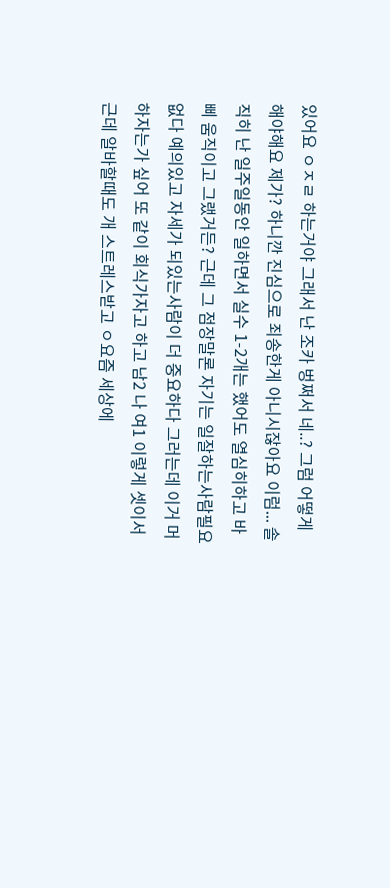있어요 ㅇㅈㄹ 하는거야 그래서 난 조카 벙쩌서 네..? 그럼 어떻게 해야해요 제가? 하니깐 진심으로 죄송한게 아니시잖아요 이럼... 솔직히 난 일주일동안 일하면서 실수 1-2개는 했어도 열심히하고 바삐 움직이고 그랬거든? 근데 그 점장말론 자기는 일잘하는사람필요없다 예의있고 자세가 되있는사람이 더 중요하다 그러는데 이거 머하자는가 싶어 또 같이 회식가자고 하고 남2 나 여1 이렇게 셋이서 근데 알바할때도 개 스트레스받고 ㅇ요즘 세상에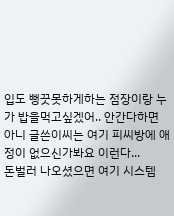입도 뻥끗못하게하는 점장이랑 누가 밥을먹고싶겠어.. 안간다하면
아니 글쓴이씨는 여기 피씨방에 애정이 없으신가봐요 이런다...
돈벌러 나오셨으면 여기 시스템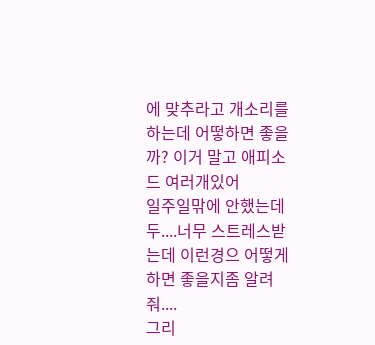에 맞추라고 개소리를 하는데 어떻하면 좋을까? 이거 말고 애피소드 여러개있어
일주일맊에 안했는데두....너무 스트레스받는데 이런경으 어떻게 하면 좋을지좀 알려줘....
그리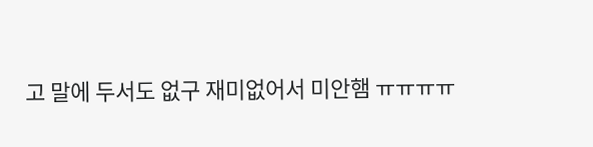고 말에 두서도 없구 재미없어서 미안햄 ㅠㅠㅠㅠ